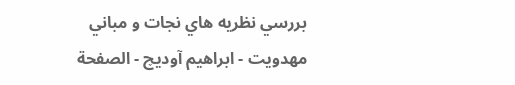بررسي نظريه هاي نجات و مباني مهدويت - ابراهیم آودیچ - الصفحة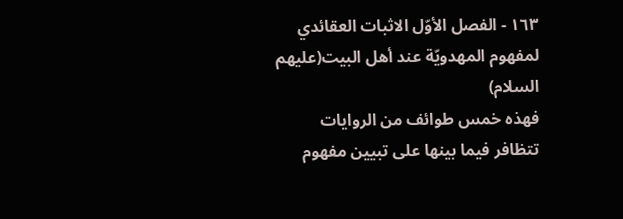١٦٣ - الفصل الأوّل الاثبات العقائدي لمفهوم المهدويّة عند أهل البيت(عليهم السلام)
فهذه خمس طوائف من الروايات تتظافر فيما بينها على تبيين مفهوم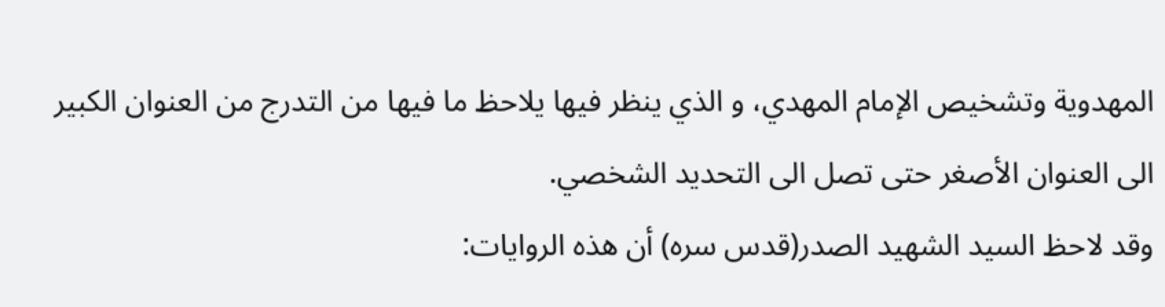المهدوية وتشخيص الإمام المهدي، و الذي ينظر فيها يلاحظ ما فيها من التدرج من العنوان الكبير الى العنوان الأصغر حتى تصل الى التحديد الشخصي.
وقد لاحظ السيد الشهيد الصدر(قدس سره) أن هذه الروايات: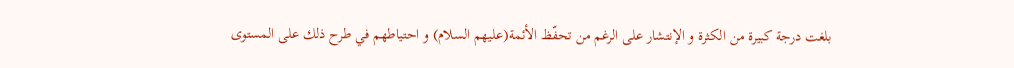بلغت درجة كبيرة من الكثرة و الإنتشار على الرغم من تحفّظ الأئمة(عليهم السلام) و احتياطهم في طرح ذلك على المستوى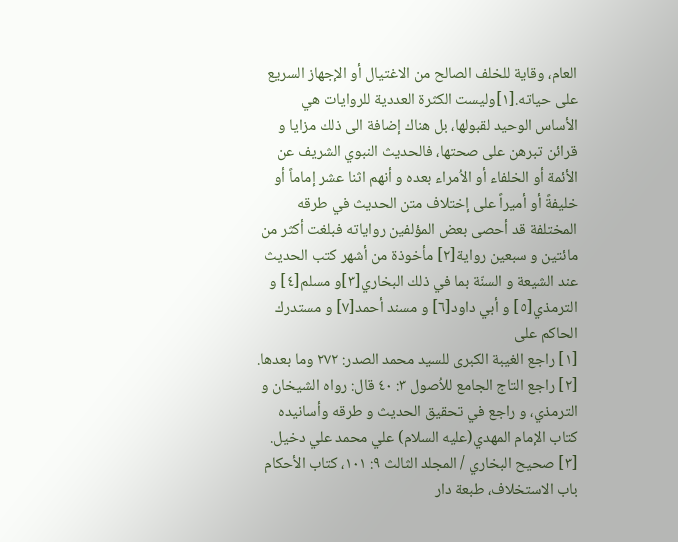العام، وقاية للخلف الصالح من الاغتيال أو الإجهاز السريع على حياته.[١]وليست الكثرة العددية للروايات هي الأساس الوحيد لقبولها، بل هناك إضافة الى ذلك مزايا و قرائن تبرهن على صحتها، فالحديث النبوي الشريف عن الأئمة أو الخلفاء أو الاُمراء بعده و أنهم اثنا عشر إماماً أو خليفةً أو أميراً على إختلاف متن الحديث في طرقه المختلفة قد أحصى بعض المؤلفين رواياته فبلغت أكثر من مائتين و سبعين رواية[٢] مأخوذة من أشهر كتب الحديث عند الشيعة و السنّة بما في ذلك البخاري[٣]و مسلم[٤] و الترمذي[٥] و أبي داود[٦] و مسند أحمد[٧] و مستدرك الحاكم على
[١] راجع الغيبة الكبرى للسيد محمد الصدر: ٢٧٢ وما بعدها.
[٢] راجع التاج الجامع للاُصول ٣: ٤٠ قال: رواه الشيخان و الترمذي، و راجع في تحقيق الحديث و طرقه وأسانيده كتاب الإمام المهدي(عليه السلام) علي محمد علي دخيل.
[٣] صحيح البخاري / المجلد الثالث ٩: ١٠١، كتاب الأحكام باب الاستخلاف، طبعة دار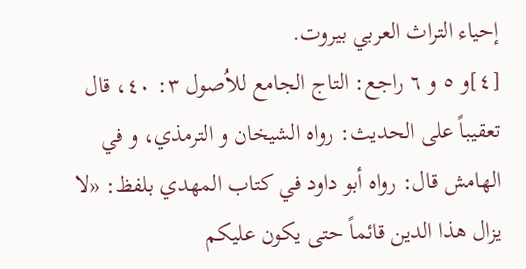إحياء التراث العربي بيروت.
[٤]و ٥ و ٦ راجع: التاج الجامع للاُصول ٣: ٤٠، قال تعقيباً على الحديث: رواه الشيخان و الترمذي، و في الهامش قال: رواه أبو داود في كتاب المهدي بلفظ: «لا يزال هذا الدين قائماً حتى يكون عليكم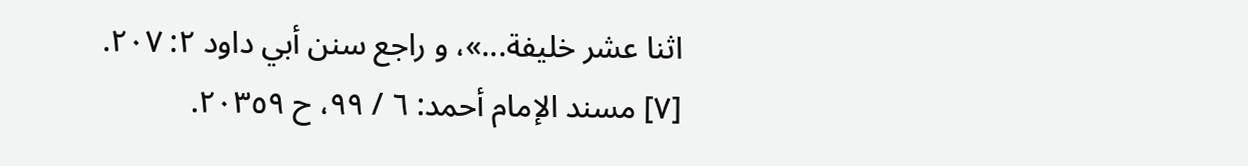اثنا عشر خليفة...»، و راجع سنن أبي داود ٢: ٢٠٧.
[٧] مسند الإمام أحمد: ٦ / ٩٩، ح ٢٠٣٥٩.